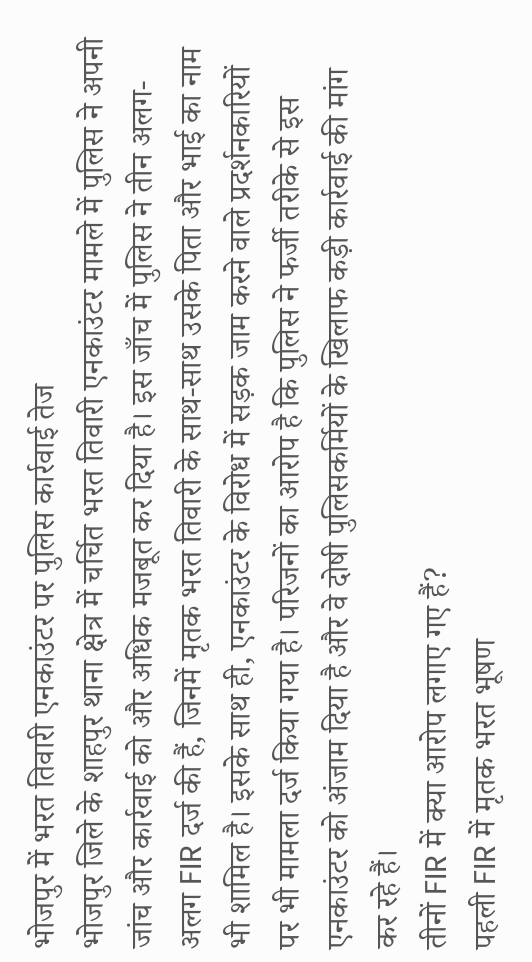भोजपुर में भरत तिवारी एनकाउंटर पर पुलिस कार्रवाई तेज
भोजपुर जिले के शाहपुर थाना क्षेत्र में चर्चित भरत तिवारी एनकाउंटर मामले में पुलिस ने अपनी जांच और कार्रवाई को और अधिक मजबूत कर दिया है। इस जाँच में पुलिस ने तीन अलग-अलग FIR दर्ज की हैं, जिनमें मृतक भरत तिवारी के साथ-साथ उसके पिता और भाई का नाम भी शामिल है। इसके साथ ही, एनकाउंटर के विरोध में सड़क जाम करने वाले प्रदर्शनकारियों पर भी मामला दर्ज किया गया है। परिजनों का आरोप है कि पुलिस ने फर्जी तरीके से इस एनकाउंटर को अंजाम दिया है और वे दोषी पुलिसकर्मियों के खिलाफ कड़ी कार्रवाई की मांग कर रहे हैं।
तीनों FIR में क्या आरोप लगाए गए हैं?
पहली FIR में मृतक भरत भूषण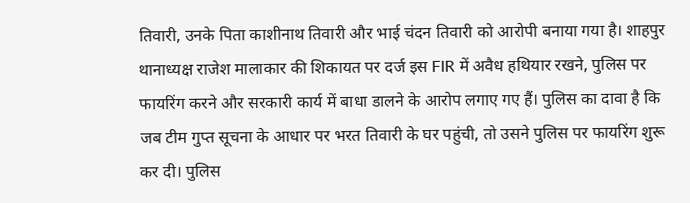तिवारी, उनके पिता काशीनाथ तिवारी और भाई चंदन तिवारी को आरोपी बनाया गया है। शाहपुर थानाध्यक्ष राजेश मालाकार की शिकायत पर दर्ज इस FIR में अवैध हथियार रखने, पुलिस पर फायरिंग करने और सरकारी कार्य में बाधा डालने के आरोप लगाए गए हैं। पुलिस का दावा है कि जब टीम गुप्त सूचना के आधार पर भरत तिवारी के घर पहुंची, तो उसने पुलिस पर फायरिंग शुरू कर दी। पुलिस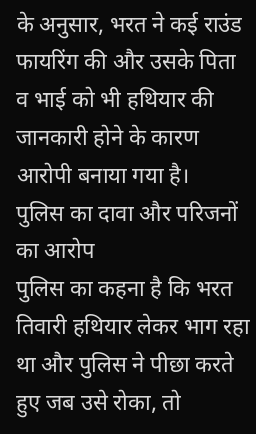के अनुसार, भरत ने कई राउंड फायरिंग की और उसके पिता व भाई को भी हथियार की जानकारी होने के कारण आरोपी बनाया गया है।
पुलिस का दावा और परिजनों का आरोप
पुलिस का कहना है कि भरत तिवारी हथियार लेकर भाग रहा था और पुलिस ने पीछा करते हुए जब उसे रोका, तो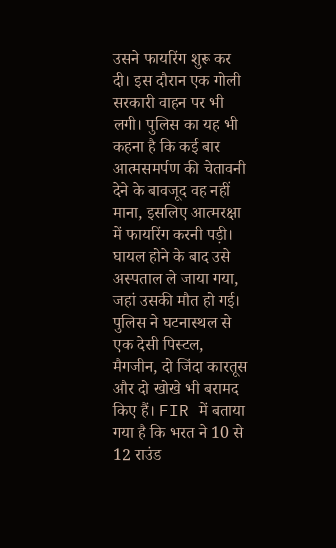उसने फायरिंग शुरू कर दी। इस दौरान एक गोली सरकारी वाहन पर भी लगी। पुलिस का यह भी कहना है कि कई बार आत्मसमर्पण की चेतावनी देने के बावजूद वह नहीं माना, इसलिए आत्मरक्षा में फायरिंग करनी पड़ी। घायल होने के बाद उसे अस्पताल ले जाया गया, जहां उसकी मौत हो गई। पुलिस ने घटनास्थल से एक देसी पिस्टल, मैगजीन, दो जिंदा कारतूस और दो खोखे भी बरामद किए हैं। FIR में बताया गया है कि भरत ने 10 से 12 राउंड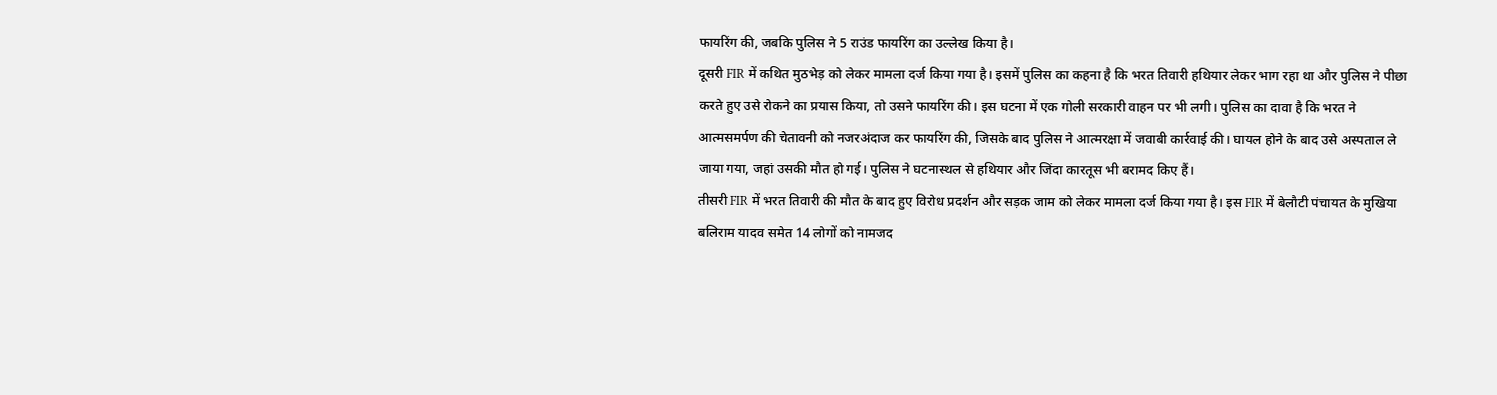फायरिंग की, जबकि पुलिस ने 5 राउंड फायरिंग का उल्लेख किया है।
दूसरी FIR में कथित मुठभेड़ को लेकर मामला दर्ज किया गया है। इसमें पुलिस का कहना है कि भरत तिवारी हथियार लेकर भाग रहा था और पुलिस ने पीछा करते हुए उसे रोकने का प्रयास किया, तो उसने फायरिंग की। इस घटना में एक गोली सरकारी वाहन पर भी लगी। पुलिस का दावा है कि भरत ने आत्मसमर्पण की चेतावनी को नजरअंदाज कर फायरिंग की, जिसके बाद पुलिस ने आत्मरक्षा में जवाबी कार्रवाई की। घायल होने के बाद उसे अस्पताल ले जाया गया, जहां उसकी मौत हो गई। पुलिस ने घटनास्थल से हथियार और जिंदा कारतूस भी बरामद किए हैं।
तीसरी FIR में भरत तिवारी की मौत के बाद हुए विरोध प्रदर्शन और सड़क जाम को लेकर मामला दर्ज किया गया है। इस FIR में बेलौटी पंचायत के मुखिया बलिराम यादव समेत 14 लोगों को नामजद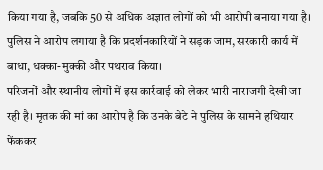किया गया है, जबकि 50 से अधिक अज्ञात लोगों को भी आरोपी बनाया गया है। पुलिस ने आरोप लगाया है कि प्रदर्शनकारियों ने सड़क जाम, सरकारी कार्य में बाधा, धक्का-मुक्की और पथराव किया।
परिजनों और स्थानीय लोगों में इस कार्रवाई को लेकर भारी नाराजगी देखी जा रही है। मृतक की मां का आरोप है कि उनके बेटे ने पुलिस के सामने हथियार फेंककर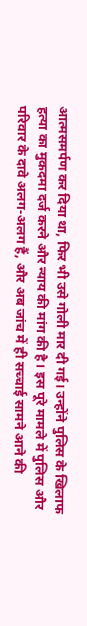आत्मसमर्पण कर दिया था, फिर भी उसे गोली मार दी गई। उन्होंने पुलिस के खिलाफ हत्या का मुकदमा दर्ज करने और न्याय की मांग की है। इस पूरे मामले में पुलिस और परिवार के दावे अलग-अलग हैं, और अब जांच में ही सच्चाई सामने आने की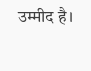उम्मीद है।